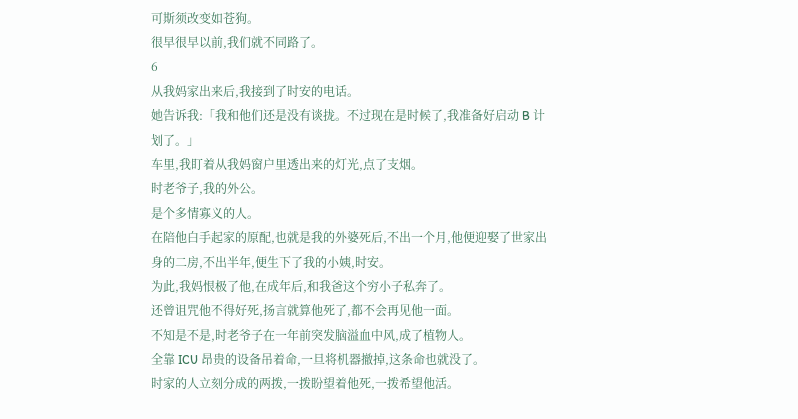可斯须改变如苍狗。
很早很早以前,我们就不同路了。
6
从我妈家出来后,我接到了时安的电话。
她告诉我:「我和他们还是没有谈拢。不过现在是时候了,我准备好启动 B 计划了。」
车里,我盯着从我妈窗户里透出来的灯光,点了支烟。
时老爷子,我的外公。
是个多情寡义的人。
在陪他白手起家的原配,也就是我的外婆死后,不出一个月,他便迎娶了世家出身的二房,不出半年,便生下了我的小姨,时安。
为此,我妈恨极了他,在成年后,和我爸这个穷小子私奔了。
还曾诅咒他不得好死,扬言就算他死了,都不会再见他一面。
不知是不是,时老爷子在一年前突发脑溢血中风,成了植物人。
全靠 ICU 昂贵的设备吊着命,一旦将机器撤掉,这条命也就没了。
时家的人立刻分成的两拨,一拨盼望着他死,一拨希望他活。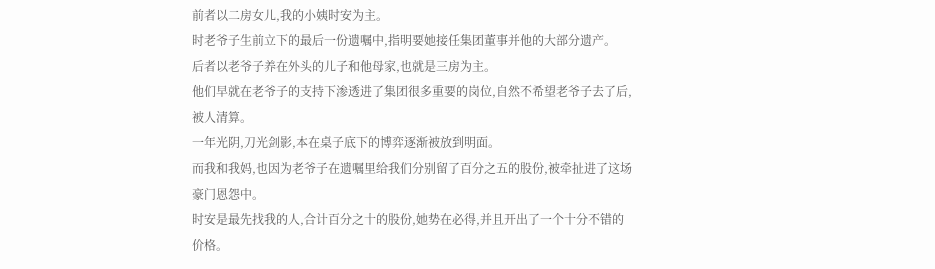前者以二房女儿,我的小姨时安为主。
时老爷子生前立下的最后一份遗嘱中,指明要她接任集团董事并他的大部分遗产。
后者以老爷子养在外头的儿子和他母家,也就是三房为主。
他们早就在老爷子的支持下渗透进了集团很多重要的岗位,自然不希望老爷子去了后,被人清算。
一年光阴,刀光剑影,本在桌子底下的博弈逐渐被放到明面。
而我和我妈,也因为老爷子在遗嘱里给我们分别留了百分之五的股份,被牵扯进了这场豪门恩怨中。
时安是最先找我的人,合计百分之十的股份,她势在必得,并且开出了一个十分不错的价格。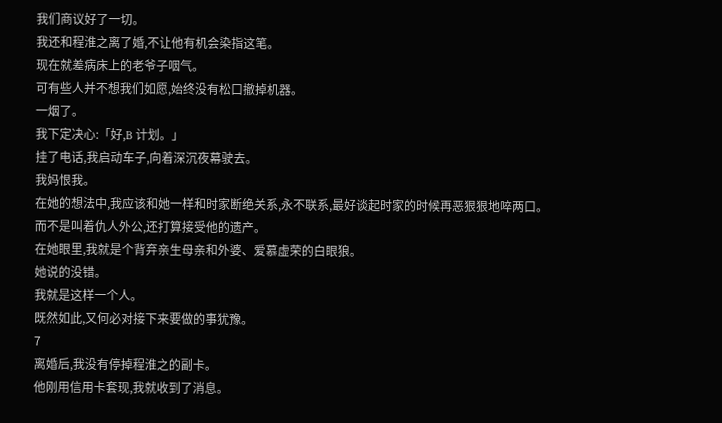我们商议好了一切。
我还和程淮之离了婚,不让他有机会染指这笔。
现在就差病床上的老爷子咽气。
可有些人并不想我们如愿,始终没有松口撤掉机器。
一烟了。
我下定决心:「好,B 计划。」
挂了电话,我启动车子,向着深沉夜幕驶去。
我妈恨我。
在她的想法中,我应该和她一样和时家断绝关系,永不联系,最好谈起时家的时候再恶狠狠地啐两口。
而不是叫着仇人外公,还打算接受他的遗产。
在她眼里,我就是个背弃亲生母亲和外婆、爱慕虚荣的白眼狼。
她说的没错。
我就是这样一个人。
既然如此,又何必对接下来要做的事犹豫。
7
离婚后,我没有停掉程淮之的副卡。
他刚用信用卡套现,我就收到了消息。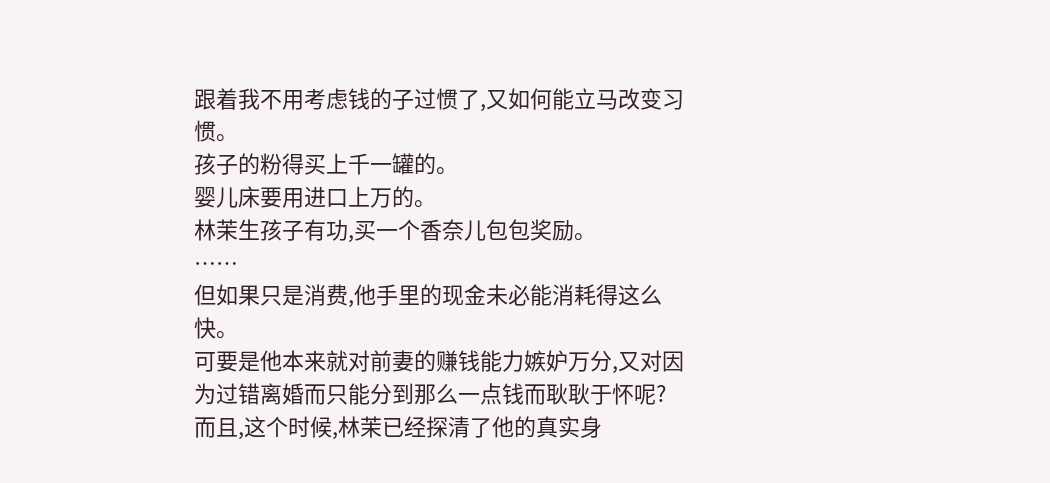跟着我不用考虑钱的子过惯了,又如何能立马改变习惯。
孩子的粉得买上千一罐的。
婴儿床要用进口上万的。
林茉生孩子有功,买一个香奈儿包包奖励。
……
但如果只是消费,他手里的现金未必能消耗得这么快。
可要是他本来就对前妻的赚钱能力嫉妒万分,又对因为过错离婚而只能分到那么一点钱而耿耿于怀呢?
而且,这个时候,林茉已经探清了他的真实身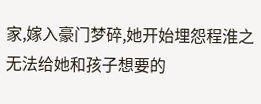家,嫁入豪门梦碎,她开始埋怨程淮之无法给她和孩子想要的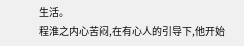生活。
程淮之内心苦闷,在有心人的引导下,他开始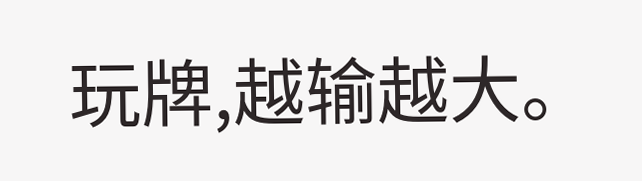玩牌,越输越大。